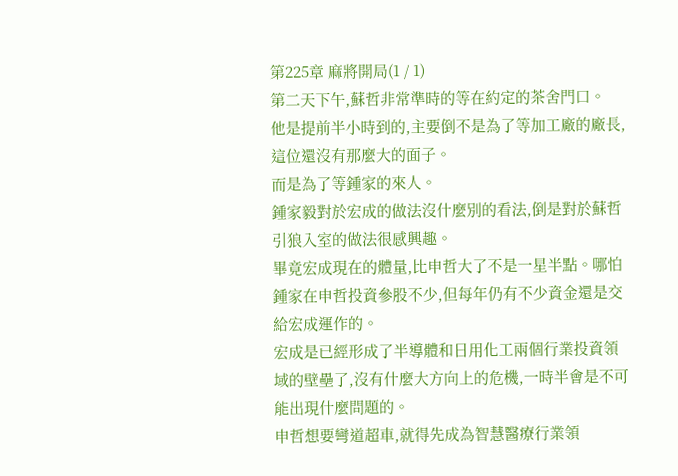第225章 麻將開局(1 / 1)
第二天下午,蘇哲非常準時的等在約定的茶舍門口。
他是提前半小時到的,主要倒不是為了等加工廠的廠長,這位還沒有那麼大的面子。
而是為了等鍾家的來人。
鍾家毅對於宏成的做法沒什麼別的看法,倒是對於蘇哲引狼入室的做法很感興趣。
畢竟宏成現在的體量,比申哲大了不是一星半點。哪怕鍾家在申哲投資參股不少,但每年仍有不少資金還是交給宏成運作的。
宏成是已經形成了半導體和日用化工兩個行業投資領域的壁壘了,沒有什麼大方向上的危機,一時半會是不可能出現什麼問題的。
申哲想要彎道超車,就得先成為智慧醫療行業領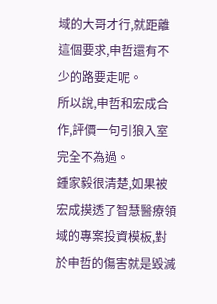域的大哥才行,就距離這個要求,申哲還有不少的路要走呢。
所以說,申哲和宏成合作,評價一句引狼入室完全不為過。
鍾家毅很清楚,如果被宏成摸透了智慧醫療領域的專案投資模板,對於申哲的傷害就是毀滅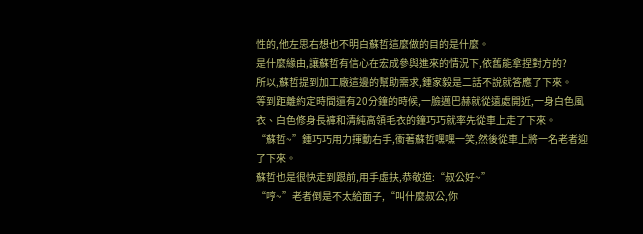性的,他左思右想也不明白蘇哲這麼做的目的是什麼。
是什麼緣由,讓蘇哲有信心在宏成參與進來的情況下,依舊能拿捏對方的?
所以,蘇哲提到加工廠這邊的幫助需求,鍾家毅是二話不說就答應了下來。
等到距離約定時間還有20分鐘的時候,一臉邁巴赫就從遠處開近,一身白色風衣、白色修身長褲和清純高領毛衣的鐘巧巧就率先從車上走了下來。
“蘇哲~”鍾巧巧用力揮動右手,衝著蘇哲嘿嘿一笑,然後從車上將一名老者迎了下來。
蘇哲也是很快走到跟前,用手虛扶,恭敬道:“叔公好~”
“哼~”老者倒是不太給面子,“叫什麼叔公,你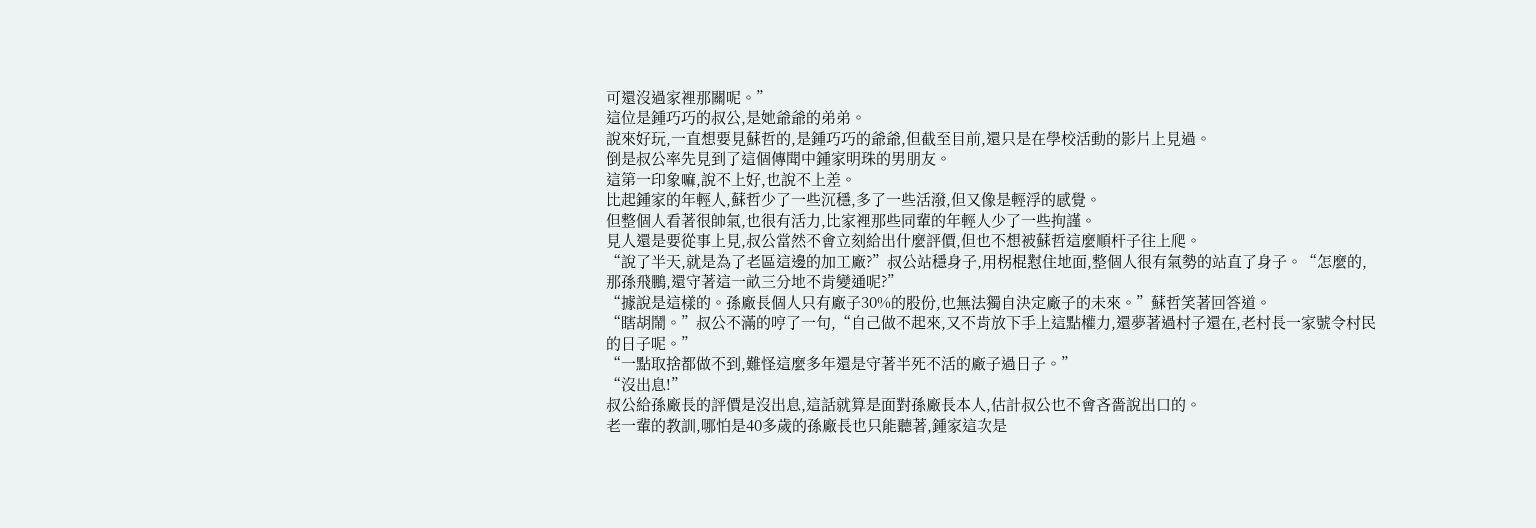可還沒過家裡那關呢。”
這位是鍾巧巧的叔公,是她爺爺的弟弟。
說來好玩,一直想要見蘇哲的,是鍾巧巧的爺爺,但截至目前,還只是在學校活動的影片上見過。
倒是叔公率先見到了這個傳聞中鍾家明珠的男朋友。
這第一印象嘛,說不上好,也說不上差。
比起鍾家的年輕人,蘇哲少了一些沉穩,多了一些活潑,但又像是輕浮的感覺。
但整個人看著很帥氣,也很有活力,比家裡那些同輩的年輕人少了一些拘謹。
見人還是要從事上見,叔公當然不會立刻給出什麼評價,但也不想被蘇哲這麼順杆子往上爬。
“說了半天,就是為了老區這邊的加工廠?”叔公站穩身子,用柺棍懟住地面,整個人很有氣勢的站直了身子。“怎麼的,那孫飛鵬,還守著這一畝三分地不肯變通呢?”
“據說是這樣的。孫廠長個人只有廠子30%的股份,也無法獨自決定廠子的未來。”蘇哲笑著回答道。
“瞎胡鬧。”叔公不滿的哼了一句,“自己做不起來,又不肯放下手上這點權力,還夢著過村子還在,老村長一家號令村民的日子呢。”
“一點取捨都做不到,難怪這麼多年還是守著半死不活的廠子過日子。”
“沒出息!”
叔公給孫廠長的評價是沒出息,這話就算是面對孫廠長本人,估計叔公也不會吝嗇說出口的。
老一輩的教訓,哪怕是40多歲的孫廠長也只能聽著,鍾家這次是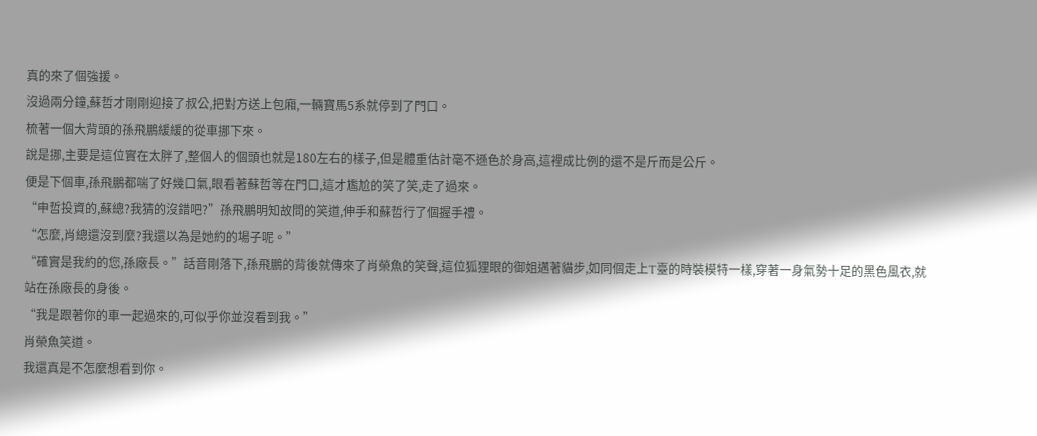真的來了個強援。
沒過兩分鐘,蘇哲才剛剛迎接了叔公,把對方送上包廂,一輛寶馬5系就停到了門口。
梳著一個大背頭的孫飛鵬緩緩的從車挪下來。
說是挪,主要是這位實在太胖了,整個人的個頭也就是180左右的樣子,但是體重估計毫不遜色於身高,這裡成比例的還不是斤而是公斤。
便是下個車,孫飛鵬都喘了好幾口氣,眼看著蘇哲等在門口,這才尷尬的笑了笑,走了過來。
“申哲投資的,蘇總?我猜的沒錯吧?”孫飛鵬明知故問的笑道,伸手和蘇哲行了個握手禮。
“怎麼,肖總還沒到麼?我還以為是她約的場子呢。”
“確實是我約的您,孫廠長。”話音剛落下,孫飛鵬的背後就傳來了肖榮魚的笑聲,這位狐狸眼的御姐邁著貓步,如同個走上T臺的時裝模特一樣,穿著一身氣勢十足的黑色風衣,就站在孫廠長的身後。
“我是跟著你的車一起過來的,可似乎你並沒看到我。”
肖榮魚笑道。
我還真是不怎麼想看到你。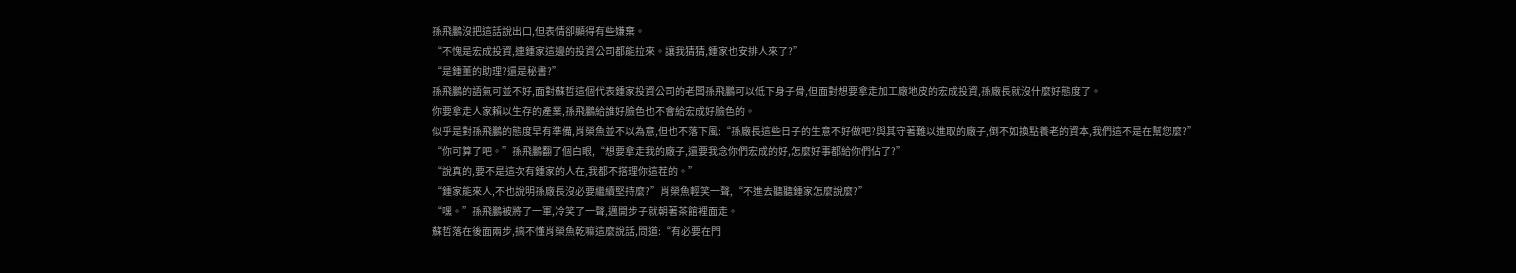孫飛鵬沒把這話說出口,但表情卻顯得有些嫌棄。
“不愧是宏成投資,連鍾家這邊的投資公司都能拉來。讓我猜猜,鍾家也安排人來了?”
“是鍾董的助理?還是秘書?”
孫飛鵬的語氣可並不好,面對蘇哲這個代表鍾家投資公司的老闆孫飛鵬可以低下身子骨,但面對想要拿走加工廠地皮的宏成投資,孫廠長就沒什麼好態度了。
你要拿走人家賴以生存的產業,孫飛鵬給誰好臉色也不會給宏成好臉色的。
似乎是對孫飛鵬的態度早有準備,肖榮魚並不以為意,但也不落下風:“孫廠長這些日子的生意不好做吧?與其守著難以進取的廠子,倒不如換點養老的資本,我們這不是在幫您麼?”
“你可算了吧。”孫飛鵬翻了個白眼,“想要拿走我的廠子,還要我念你們宏成的好,怎麼好事都給你們佔了?”
“說真的,要不是這次有鍾家的人在,我都不搭理你這茬的。”
“鍾家能來人,不也說明孫廠長沒必要繼續堅持麼?”肖榮魚輕笑一聲,“不進去聽聽鍾家怎麼說麼?”
“嘿。”孫飛鵬被將了一軍,冷笑了一聲,邁開步子就朝著茶館裡面走。
蘇哲落在後面兩步,搞不懂肖榮魚乾嘛這麼說話,問道:“有必要在門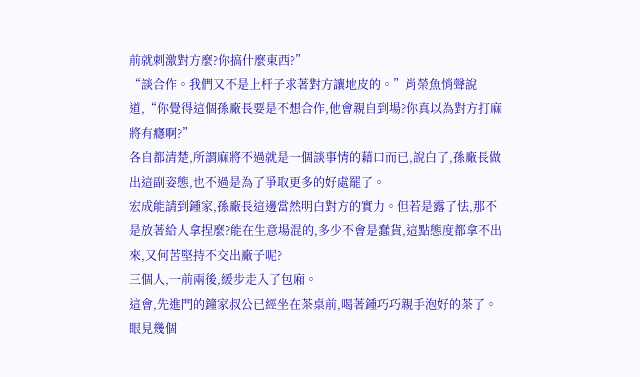前就刺激對方麼?你搞什麼東西?”
“談合作。我們又不是上杆子求著對方讓地皮的。”肖榮魚悄聲說道,“你覺得這個孫廠長要是不想合作,他會親自到場?你真以為對方打麻將有癮啊?”
各自都清楚,所謂麻將不過就是一個談事情的藉口而已,說白了,孫廠長做出這副姿態,也不過是為了爭取更多的好處罷了。
宏成能請到鍾家,孫廠長這邊當然明白對方的實力。但若是露了怯,那不是放著給人拿捏麼?能在生意場混的,多少不會是蠢貨,這點態度都拿不出來,又何苦堅持不交出廠子呢?
三個人,一前兩後,緩步走入了包廂。
這會,先進門的鐘家叔公已經坐在茶桌前,喝著鍾巧巧親手泡好的茶了。
眼見幾個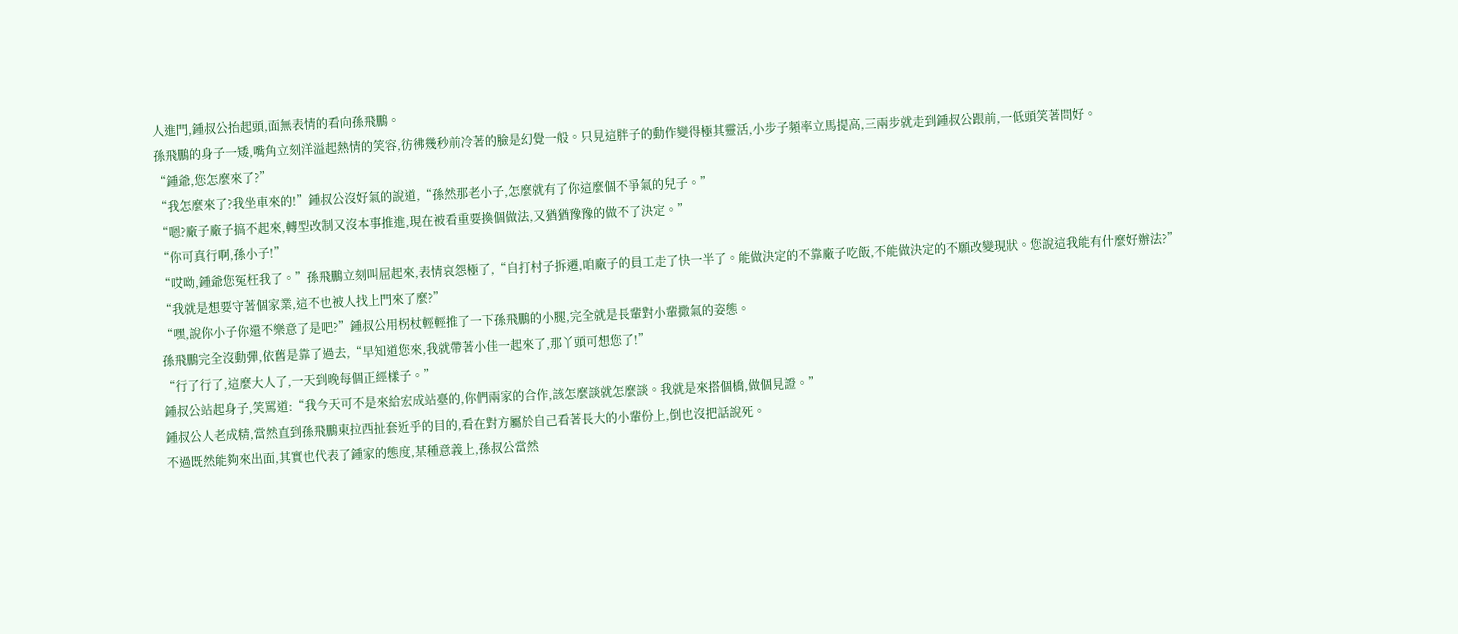人進門,鍾叔公抬起頭,面無表情的看向孫飛鵬。
孫飛鵬的身子一矮,嘴角立刻洋溢起熱情的笑容,彷彿幾秒前冷著的臉是幻覺一般。只見這胖子的動作變得極其靈活,小步子頻率立馬提高,三兩步就走到鍾叔公跟前,一低頭笑著問好。
“鍾爺,您怎麼來了?”
“我怎麼來了?我坐車來的!”鍾叔公沒好氣的說道,“孫然那老小子,怎麼就有了你這麼個不爭氣的兒子。”
“嗯?廠子廠子搞不起來,轉型改制又沒本事推進,現在被看重要換個做法,又猶猶豫豫的做不了決定。”
“你可真行啊,孫小子!”
“哎呦,鍾爺您冤枉我了。”孫飛鵬立刻叫屈起來,表情哀怨極了,“自打村子拆遷,咱廠子的員工走了快一半了。能做決定的不靠廠子吃飯,不能做決定的不願改變現狀。您說這我能有什麼好辦法?”
“我就是想要守著個家業,這不也被人找上門來了麼?”
“嘿,說你小子你還不樂意了是吧?”鍾叔公用柺杖輕輕推了一下孫飛鵬的小腿,完全就是長輩對小輩撒氣的姿態。
孫飛鵬完全沒動彈,依舊是靠了過去,“早知道您來,我就帶著小佳一起來了,那丫頭可想您了!”
“行了行了,這麼大人了,一天到晚每個正經樣子。”
鍾叔公站起身子,笑罵道:“我今天可不是來給宏成站臺的,你們兩家的合作,該怎麼談就怎麼談。我就是來搭個橋,做個見證。”
鍾叔公人老成精,當然直到孫飛鵬東拉西扯套近乎的目的,看在對方屬於自己看著長大的小輩份上,倒也沒把話說死。
不過既然能夠來出面,其實也代表了鍾家的態度,某種意義上,孫叔公當然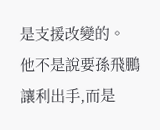是支援改變的。
他不是說要孫飛鵬讓利出手,而是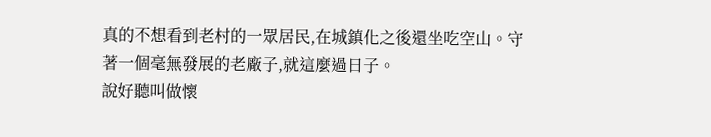真的不想看到老村的一眾居民,在城鎮化之後還坐吃空山。守著一個毫無發展的老廠子,就這麼過日子。
說好聽叫做懷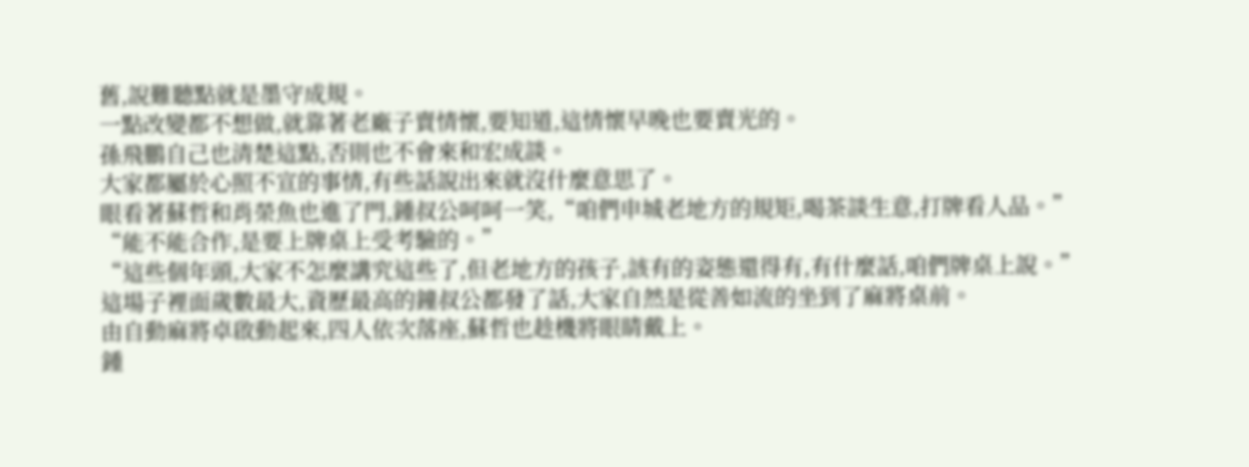舊,說難聽點就是墨守成規。
一點改變都不想做,就靠著老廠子賣情懷,要知道,這情懷早晚也要賣光的。
孫飛鵬自己也清楚這點,否則也不會來和宏成談。
大家都屬於心照不宣的事情,有些話說出來就沒什麼意思了。
眼看著蘇哲和肖榮魚也進了門,鍾叔公呵呵一笑,“咱們申城老地方的規矩,喝茶談生意,打牌看人品。”
“能不能合作,是要上牌桌上受考驗的。”
“這些個年頭,大家不怎麼講究這些了,但老地方的孩子,該有的姿態還得有,有什麼話,咱們牌桌上說。”
這場子裡面歲數最大,資歷最高的鐘叔公都發了話,大家自然是從善如流的坐到了麻將桌前。
由自動麻將卓啟動起來,四人依次落座,蘇哲也趁機將眼睛戴上。
鍾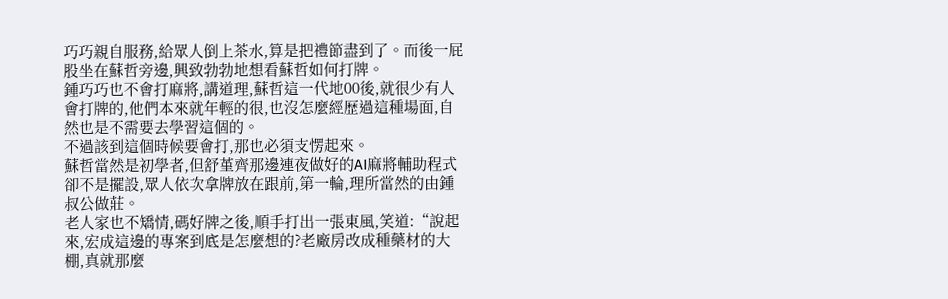巧巧親自服務,給眾人倒上茶水,算是把禮節盡到了。而後一屁股坐在蘇哲旁邊,興致勃勃地想看蘇哲如何打牌。
鍾巧巧也不會打麻將,講道理,蘇哲這一代地00後,就很少有人會打牌的,他們本來就年輕的很,也沒怎麼經歷過這種場面,自然也是不需要去學習這個的。
不過該到這個時候要會打,那也必須支愣起來。
蘇哲當然是初學者,但舒堇齊那邊連夜做好的AI麻將輔助程式卻不是擺設,眾人依次拿牌放在跟前,第一輪,理所當然的由鍾叔公做莊。
老人家也不矯情,碼好牌之後,順手打出一張東風,笑道:“說起來,宏成這邊的專案到底是怎麼想的?老廠房改成種藥材的大棚,真就那麼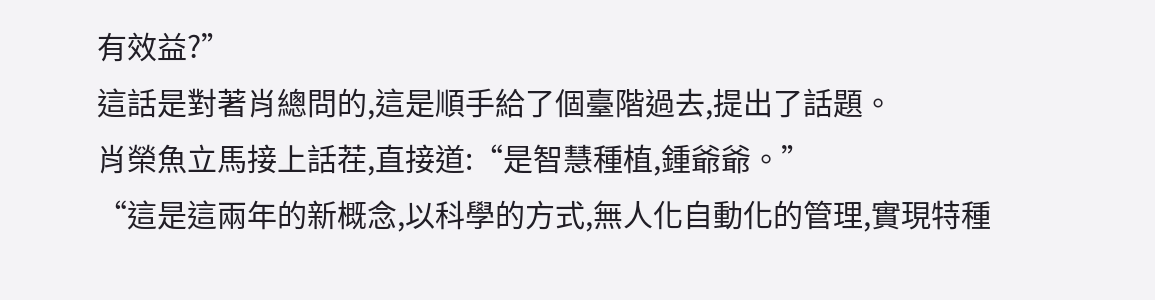有效益?”
這話是對著肖總問的,這是順手給了個臺階過去,提出了話題。
肖榮魚立馬接上話茬,直接道:“是智慧種植,鍾爺爺。”
“這是這兩年的新概念,以科學的方式,無人化自動化的管理,實現特種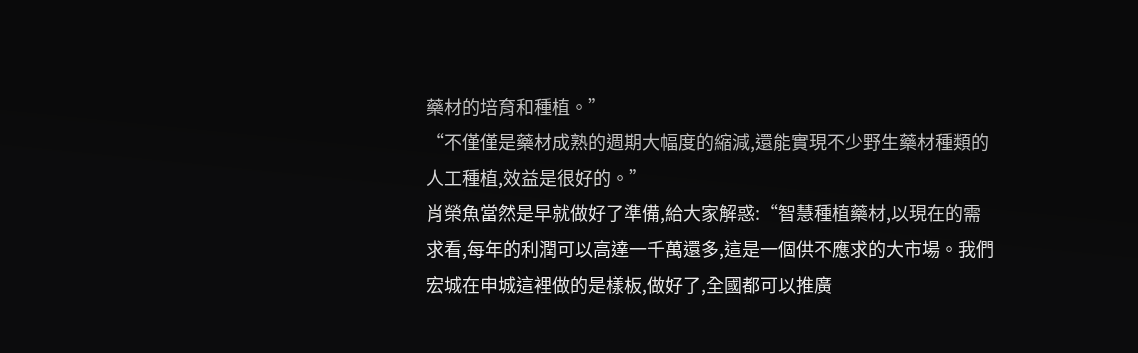藥材的培育和種植。”
“不僅僅是藥材成熟的週期大幅度的縮減,還能實現不少野生藥材種類的人工種植,效益是很好的。”
肖榮魚當然是早就做好了準備,給大家解惑:“智慧種植藥材,以現在的需求看,每年的利潤可以高達一千萬還多,這是一個供不應求的大市場。我們宏城在申城這裡做的是樣板,做好了,全國都可以推廣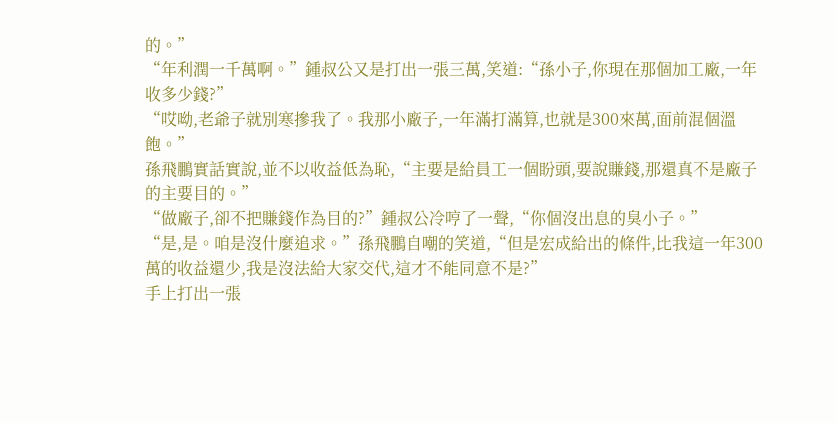的。”
“年利潤一千萬啊。”鍾叔公又是打出一張三萬,笑道:“孫小子,你現在那個加工廠,一年收多少錢?”
“哎呦,老爺子就別寒摻我了。我那小廠子,一年滿打滿算,也就是300來萬,面前混個溫飽。”
孫飛鵬實話實說,並不以收益低為恥,“主要是給員工一個盼頭,要說賺錢,那還真不是廠子的主要目的。”
“做廠子,卻不把賺錢作為目的?”鍾叔公冷哼了一聲,“你個沒出息的臭小子。”
“是,是。咱是沒什麼追求。”孫飛鵬自嘲的笑道,“但是宏成給出的條件,比我這一年300萬的收益還少,我是沒法給大家交代,這才不能同意不是?”
手上打出一張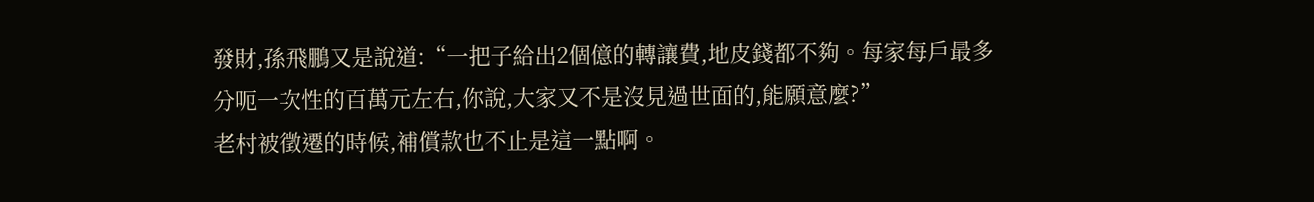發財,孫飛鵬又是說道:“一把子給出2個億的轉讓費,地皮錢都不夠。每家每戶最多分呃一次性的百萬元左右,你說,大家又不是沒見過世面的,能願意麼?”
老村被徵遷的時候,補償款也不止是這一點啊。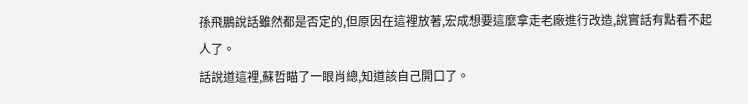孫飛鵬說話雖然都是否定的,但原因在這裡放著,宏成想要這麼拿走老廠進行改造,說實話有點看不起人了。
話說道這裡,蘇哲瞄了一眼肖總,知道該自己開口了。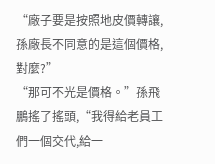“廠子要是按照地皮價轉讓,孫廠長不同意的是這個價格,對麼?”
“那可不光是價格。”孫飛鵬搖了搖頭,“我得給老員工們一個交代,給一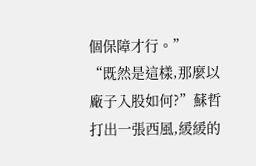個保障才行。”
“既然是這樣,那麼以廠子入股如何?”蘇哲打出一張西風,緩緩的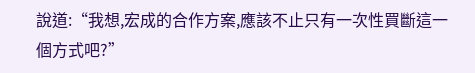說道:“我想,宏成的合作方案,應該不止只有一次性買斷這一個方式吧?”